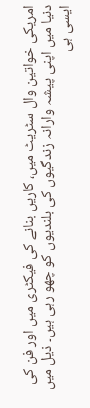امریکی خواتین وال سٹریٹ میں، کاریں بنانے کی فیکٹری میں اور فن کی دنیا میں اپنی پیشہ وارانہ زندگیوں کی بلندیوں کو چھو رہی ہیں۔ ذیل میں ایسی ہی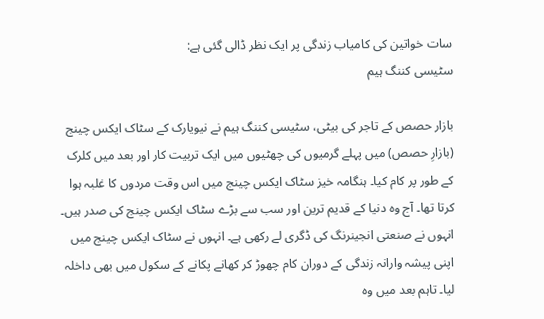سات خواتین کی کامیاب زندگی پر ایک نظر ڈالی گئی ہے:
سٹیسی کننگ ہیم

بازار حصص کے تاجر کی بیٹی، سٹیسی کننگ ہیم نے نیویارک کے سٹاک ایکس چینج (بازارِ حصص) میں پہلے گرمیوں کی چھٹیوں میں ایک تربیت کار اور بعد میں کلرک کے طور پر کام کیا۔ ہنگامہ خیز سٹاک ایکس چینج میں اس وقت مردوں کا غلبہ ہوا کرتا تھا۔ آج وہ دنیا کے قدیم ترین اور سب سے بڑے سٹاک ایکس چینج کی صدر ہیں۔ انہوں نے صنعتی انجینرنگ کی ڈگری لے رکھی ہے۔ انہوں نے سٹاک ایکس چینج میں اپنی پیشہ وارانہ زندگی کے دوران کام چھوڑ کر کھانے پکانے کے سکول میں بھی داخلہ لیا۔ تاہم بعد میں وہ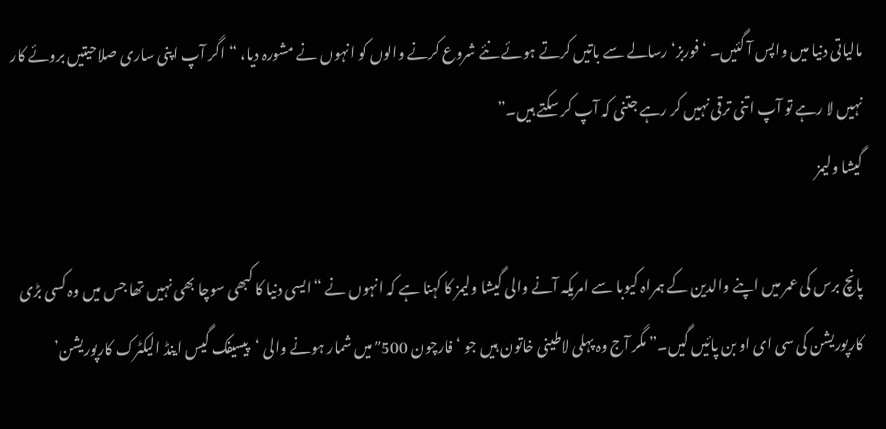مالیاتی دنیا میں واپس آ گئیں۔ ‘فوربز‘ رسالے سے باتیں کرتے ہوئے نئے شروع کرنے والوں کو انہوں نے مشورہ دیا، “اگر آپ اپنی ساری صلاحیتیں بروئے کار نہیں لا رہے تو آپ اتنی ترقی نہیں کر رہے جتنی کہ آپ کر سکتے ہیں۔”
گیشا ولیمز

پانچ برس کی عمر میں اپنے والدین کے ہمراہ کیوبا سے امریکہ آنے والی گیشا ولیمز کا کہنا ہے کہ انہوں نے “ایسی دنیا کا کبھی سوچا بھی نہیں تھا جس میں وہ کسی بڑی کارپوریشن کی سی ای او بن پائیں گیں۔” مگر آج وہ پہلی لاطینی خاتون ہیں جو ‘فارچون 500″ میں شمار ہونے والی ‘پیسیفک گیس اینڈ الیکٹرک کارپوریشن’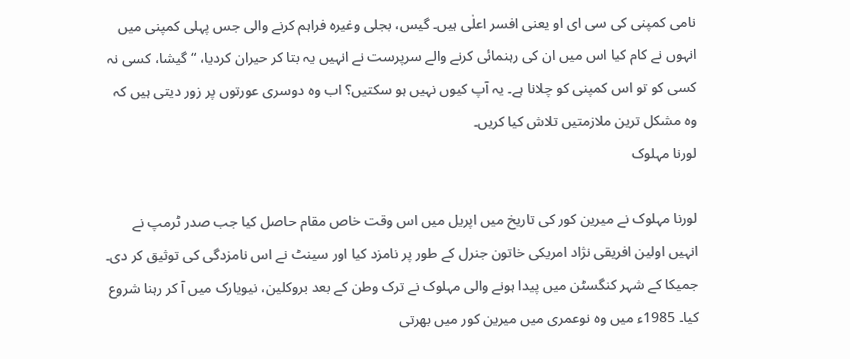نامی کمپنی کی سی ای او یعنی افسر اعلٰی ہیں۔ گیس، بجلی وغیرہ فراہم کرنے والی جس پہلی کمپنی میں انہوں نے کام کیا اس میں ان کی رہنمائی کرنے والے سرپرست نے انہیں یہ بتا کر حیران کردیا، “گیشا، کسی نہ کسی کو تو اس کمپنی کو چلانا ہے۔ یہ آپ کیوں نہیں ہو سکتیں؟ اب وہ دوسری عورتوں پر زور دیتی ہیں کہ وہ مشکل ترین ملازمتیں تلاش کیا کریں۔
لورنا مہلوک

لورنا مہلوک نے میرین کور کی تاریخ میں اپریل میں اس وقت خاص مقام حاصل کیا جب صدر ٹرمپ نے انہیں اولین افریقی نژاد امریکی خاتون جنرل کے طور پر نامزد کیا اور سینٹ نے اس نامزدگی کی توثیق کر دی۔ جمیکا کے شہر کنگسٹن میں پیدا ہونے والی مہلوک نے ترک وطن کے بعد بروکلین، نیویارک میں آ کر رہنا شروع کیا۔ 1985ء میں وہ نوعمری میں میرین کور میں بھرتی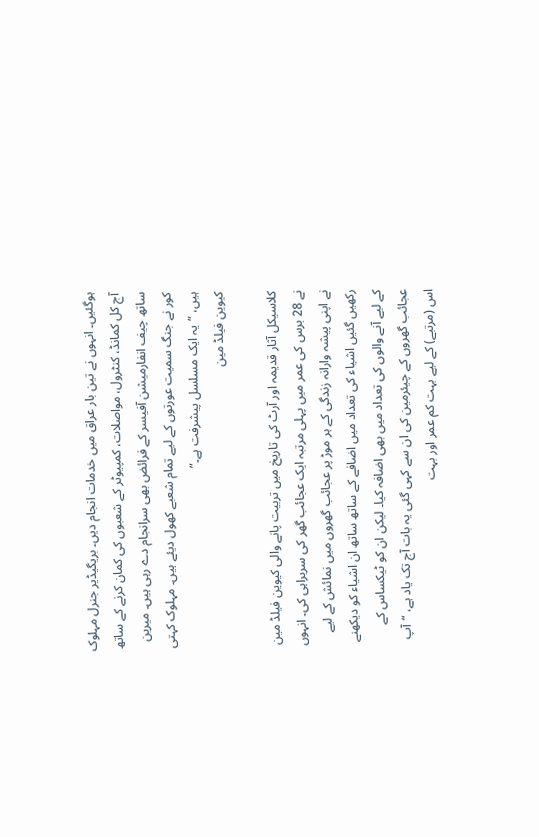ہوگئیں۔ انہوں نے تین بار عراق میں خدمات انجام دیں۔ بریگیڈیر جنرل مہلوک آج کل کمانڈ، کنٹرول، مواصلات، کمپیوٹر کے شعبوں کی کمان کرنے کے ساتھ ساتھ چیف انفارمیشن آفیسر کے فرائض بھی سرانجام دے رہی ہیں۔ میرین کور نے جنگ سمیت عورتوں کے لیے تمام شعبے کھول دیئے ہیں۔ مہلوک کہتی ہیں، “یہ ایک مسلسل پیشرفت ہے۔”
کیوین فیلڈ مین

کلاسیکل آثار قدیمہ اور آرٹ کی تاریخ میں تربیت پانے والی کیوین فیلڈ مین نے 28 برس کی عمر میں پہلی مرتبہ ایک عجائب گھر کی سربراہی کی۔ انہوں نے اپنی پیشہ وارانہ زندگی کے ہر موڑ پر عجائب گھروں میں نمائش کے لیے رکھیں گئیں اشیاء کی تعداد میں اضافے کے ساتھ ساتھ ان اشیاء کو دیکھنے کے لیے آنے والوں کی تعداد میں بھی اضافہ کیا۔ لیکن ان کو ٹیکساس کے عجائب گھروں کے چیئرمین کی ان سے کہی گئی یہ بات آج تک یاد ہے، “آپ اس (مرتبے) کے لیے بہت کم عمر اور بہت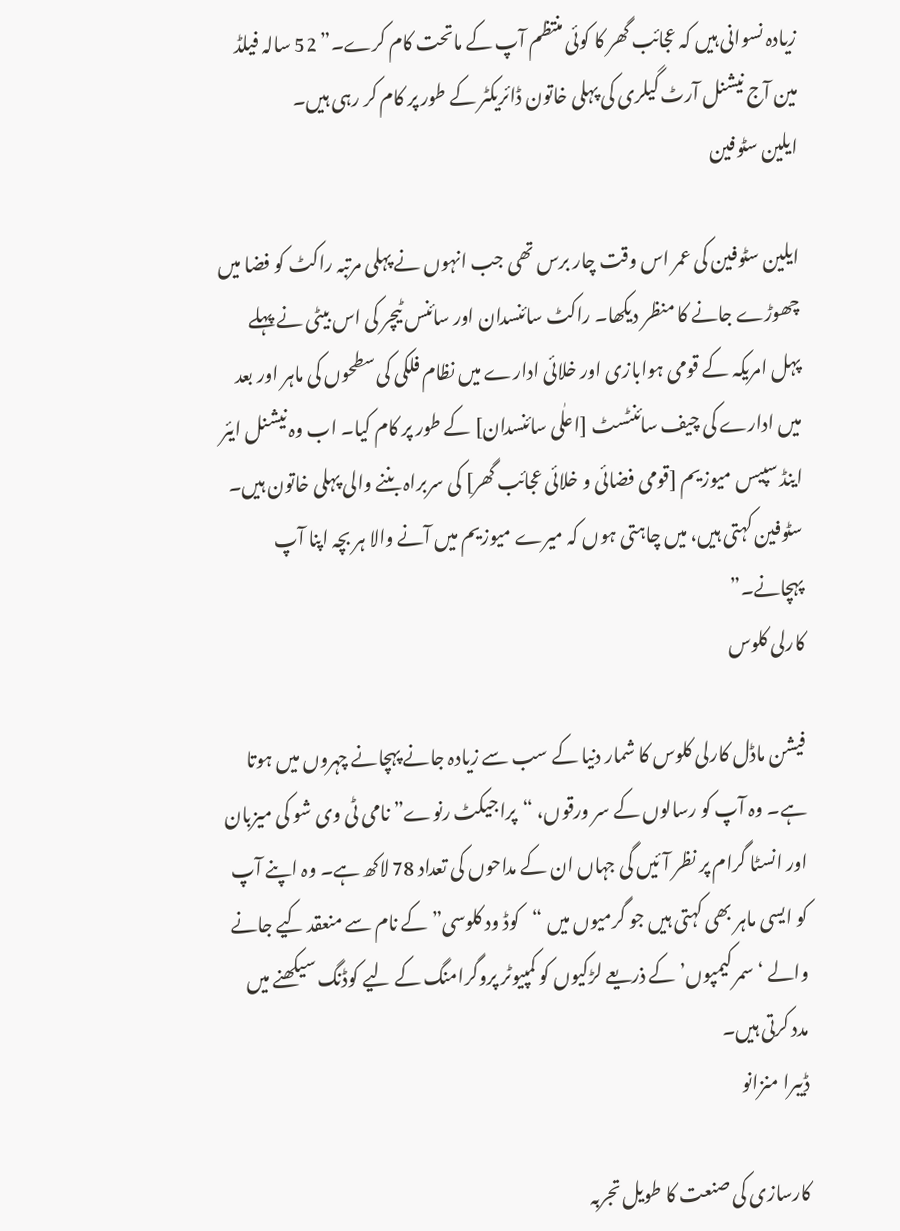زیادہ نسوانی ہیں کہ عجائب گھر کا کوئی منتظم آپ کے ماتحت کام کرے۔” 52 سالہ فیلڈ مین آج نیشنل آرٹ گیلری کی پہلی خاتون ڈائریکٹر کے طور پر کام کر رہی ہیں۔
ایلین سٹوفین

ایلین سٹوفین کی عمر اس وقت چار برس تھی جب انہوں نے پہلی مرتبہ راکٹ کو فضا میں چھوڑے جانے کا منظر دیکھا۔ راکٹ سائنسدان اور سائنس ٹیچر کی اس بیٹی نے پہلے پہل امریکہ کے قومی ہوابازی اور خلائی ادارے میں نظام فلکی کی سطحوں کی ماہر اور بعد میں ادارے کی چیف سائنٹسٹ [اعلٰی سائنسدان] کے طور پر کام کیا۔ اب وہ نیشنل ایئر اینڈ سپیس میوزیم [قومی فضائی و خلائی عجائب گھر] کی سربراہ بننے والی پہلی خاتون ہیں۔ سٹوفین کہتی ہیں، میں چاہتی ہوں کہ میرے میوزیم میں آنے والا ہر بچہ اپنا آپ پہچانے۔”
کارلی کلوس

فیشن ماڈل کارلی کلوس کا شمار دنیا کے سب سے زیادہ جانے پہچانے چہروں میں ہوتا ہے۔ وہ آپ کو رسالوں کے سر ورقوں، “پراجیکٹ رنوے” نامی ٹی وی شو کی میزبان اور انسٹا گرام پر نظر آئیں گی جہاں ان کے مداحوں کی تعداد 78 لاکھ ہے۔ وہ اپنے آپ کو ایسی ماہر بھی کہتی ہیں جو گرمیوں میں “کوڈ ود کلوسی” کے نام سے منعقد کیے جانے والے ‘ سمر کیمپوں’ کے ذریعے لڑکیوں کو کمپیوٹر پروگرامنگ کے لیے کوڈنگ سیکھنے میں مدد کرتی ہیں۔
ڈیبرا منزانو

کارسازی کی صنعت کا طویل تجربہ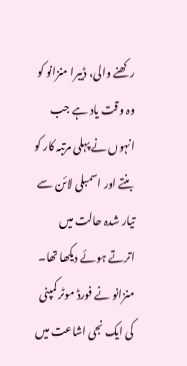رکھنے والی، ڈیبرا منزانو کو وہ وقت یاد ہے جب انہوں نے پہلی مرتبہ کار کو بنتے اور اسمبلی لائن سے تیار شدہ حالت میں اترتے ہوئے دیکھا تھا۔ منزانو نے فورڈ موٹر کمپنی کی ایک نجی اشاعت میں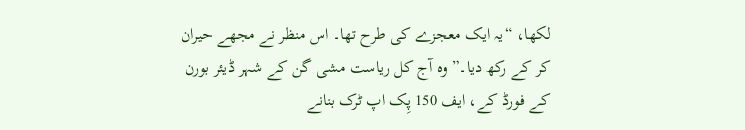لکھا، “یہ ایک معجزے کی طرح تھا۔ اس منظر نے مجھے حیران کر کے رکھ دیا۔” وہ آج کل ریاست مشی گن کے شہر ڈیئر بورن کے فورڈ کے، ایف 150 پِک اپ ٹرک بنانے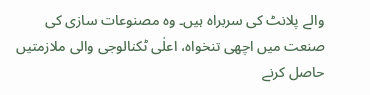والے پلانٹ کی سربراہ ہیں۔ وہ مصنوعات سازی کی صنعت میں اچھی تنخواہ، اعلٰی ٹکنالوجی والی ملازمتیں حاصل کرنے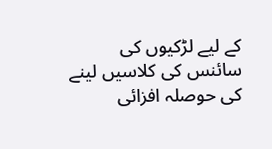کے لیے لڑکیوں کی سائنس کی کلاسیں لینے کی حوصلہ افزائی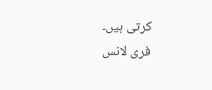کرتی ہیں۔
فری لانس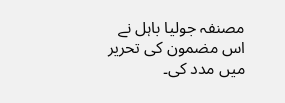مصنفہ جولیا باہل نے اس مضمون کی تحریر میں مدد کی۔